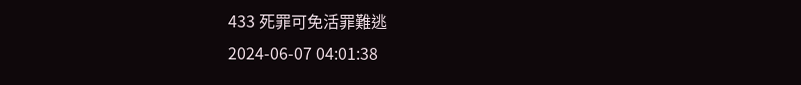433 死罪可免活罪難逃
2024-06-07 04:01:38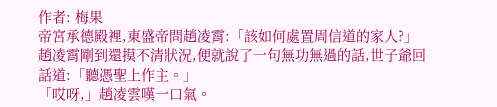作者: 梅果
帝宮承德殿裡,東盛帝問趙凌霄:「該如何處置周信道的家人?」
趙凌霄剛到還摸不清狀況,便就說了一句無功無過的話,世子爺回話道:「聽憑聖上作主。」
「哎呀,」趙凌雲嘆一口氣。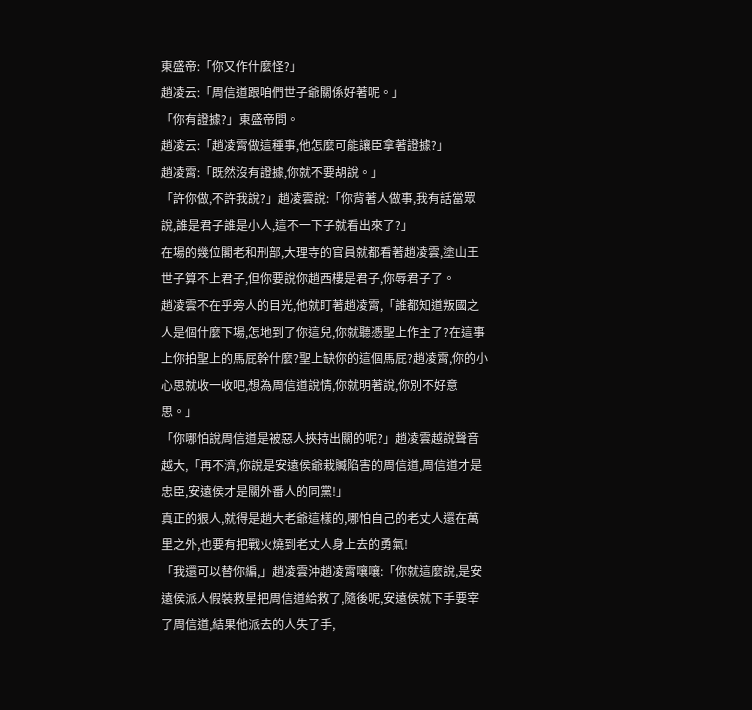東盛帝:「你又作什麼怪?」
趙凌云:「周信道跟咱們世子爺關係好著呢。」
「你有證據?」東盛帝問。
趙凌云:「趙凌霄做這種事,他怎麼可能讓臣拿著證據?」
趙凌霄:「既然沒有證據,你就不要胡說。」
「許你做,不許我說?」趙凌雲說:「你背著人做事,我有話當眾說,誰是君子誰是小人,這不一下子就看出來了?」
在場的幾位閣老和刑部,大理寺的官員就都看著趙凌雲,塗山王世子算不上君子,但你要說你趙西樓是君子,你辱君子了。
趙凌雲不在乎旁人的目光,他就盯著趙凌霄,「誰都知道叛國之人是個什麼下場,怎地到了你這兒,你就聽憑聖上作主了?在這事上你拍聖上的馬屁幹什麼?聖上缺你的這個馬屁?趙凌霄,你的小心思就收一收吧,想為周信道說情,你就明著說,你別不好意思。」
「你哪怕說周信道是被惡人挾持出關的呢?」趙凌雲越說聲音越大,「再不濟,你說是安遠侯爺栽贓陷害的周信道,周信道才是忠臣,安遠侯才是關外番人的同黨!」
真正的狠人,就得是趙大老爺這樣的,哪怕自己的老丈人還在萬里之外,也要有把戰火燒到老丈人身上去的勇氣!
「我還可以替你編,」趙凌雲沖趙凌霄嚷嚷:「你就這麼說,是安遠侯派人假裝救星把周信道給救了,隨後呢,安遠侯就下手要宰了周信道,結果他派去的人失了手,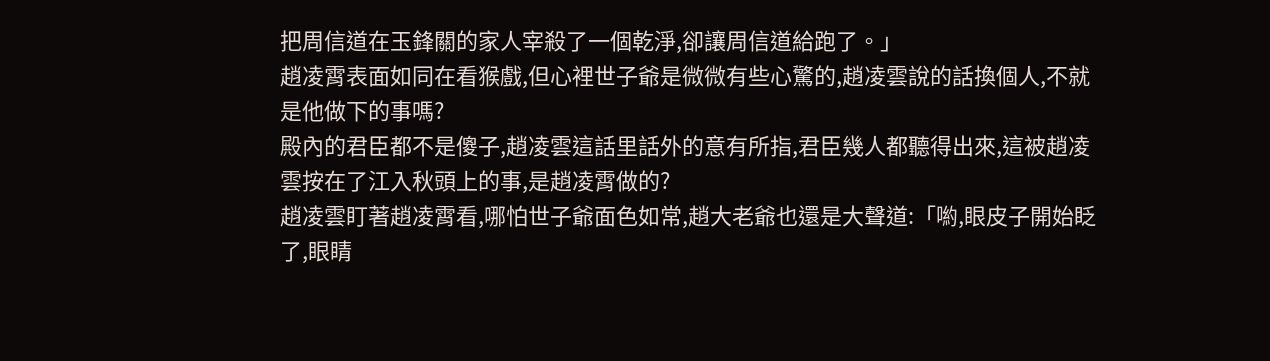把周信道在玉鋒關的家人宰殺了一個乾淨,卻讓周信道給跑了。」
趙凌霄表面如同在看猴戲,但心裡世子爺是微微有些心驚的,趙凌雲說的話換個人,不就是他做下的事嗎?
殿內的君臣都不是傻子,趙凌雲這話里話外的意有所指,君臣幾人都聽得出來,這被趙凌雲按在了江入秋頭上的事,是趙凌霄做的?
趙凌雲盯著趙凌霄看,哪怕世子爺面色如常,趙大老爺也還是大聲道:「喲,眼皮子開始眨了,眼睛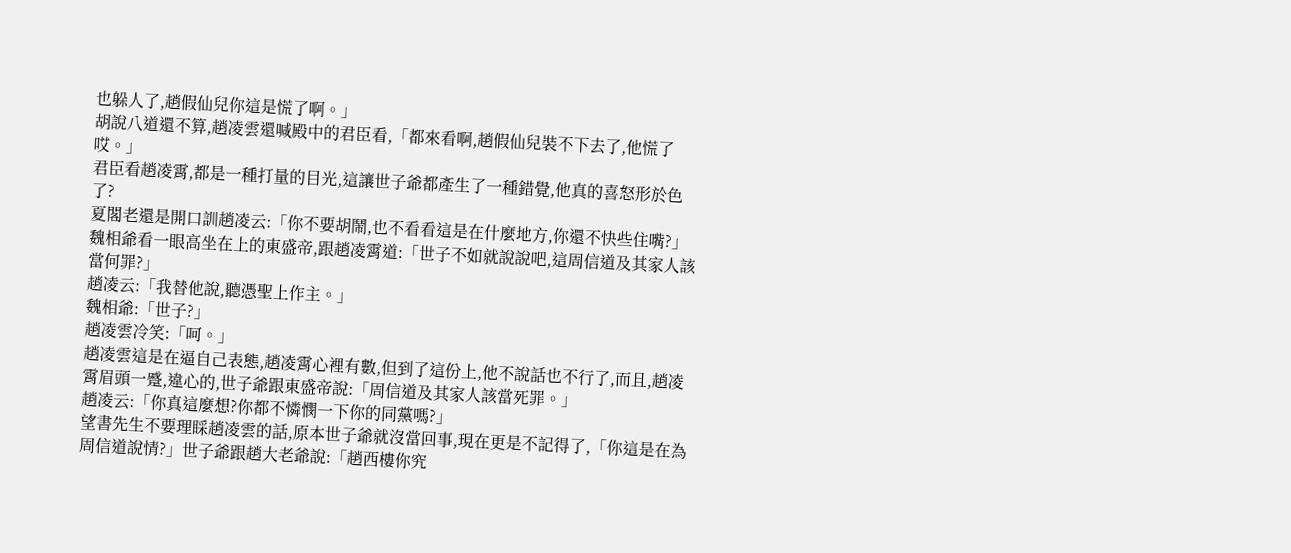也躲人了,趙假仙兒你這是慌了啊。」
胡說八道還不算,趙凌雲還喊殿中的君臣看,「都來看啊,趙假仙兒裝不下去了,他慌了哎。」
君臣看趙凌霄,都是一種打量的目光,這讓世子爺都產生了一種錯覺,他真的喜怒形於色了?
夏閣老還是開口訓趙凌云:「你不要胡鬧,也不看看這是在什麼地方,你還不快些住嘴?」
魏相爺看一眼高坐在上的東盛帝,跟趙凌霄道:「世子不如就說說吧,這周信道及其家人該當何罪?」
趙凌云:「我替他說,聽憑聖上作主。」
魏相爺:「世子?」
趙凌雲冷笑:「呵。」
趙凌雲這是在逼自己表態,趙凌霄心裡有數,但到了這份上,他不說話也不行了,而且,趙凌霄眉頭一蹙,違心的,世子爺跟東盛帝說:「周信道及其家人該當死罪。」
趙凌云:「你真這麼想?你都不憐憫一下你的同黨嗎?」
望書先生不要理睬趙凌雲的話,原本世子爺就沒當回事,現在更是不記得了,「你這是在為周信道說情?」世子爺跟趙大老爺說:「趙西樓你究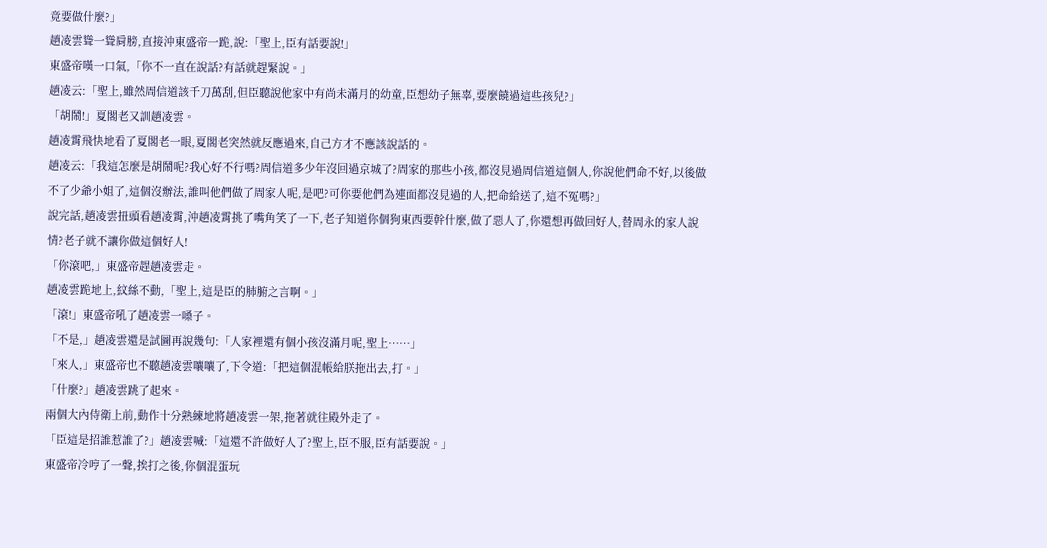竟要做什麼?」
趙凌雲聳一聳肩膀,直接沖東盛帝一跪,說:「聖上,臣有話要說!」
東盛帝嘆一口氣,「你不一直在說話?有話就趕緊說。」
趙凌云:「聖上,雖然周信道該千刀萬刮,但臣聽說他家中有尚未滿月的幼童,臣想幼子無辜,要麼饒過這些孩兒?」
「胡鬧!」夏閣老又訓趙凌雲。
趙凌霄飛快地看了夏閣老一眼,夏閣老突然就反應過來,自己方才不應該說話的。
趙凌云:「我這怎麼是胡鬧呢?我心好不行嗎?周信道多少年沒回過京城了?周家的那些小孩,都沒見過周信道這個人,你說他們命不好,以後做不了少爺小姐了,這個沒辦法,誰叫他們做了周家人呢,是吧?可你要他們為連面都沒見過的人,把命給送了,這不冤嗎?」
說完話,趙凌雲扭頭看趙凌霄,沖趙凌霄挑了嘴角笑了一下,老子知道你個狗東西要幹什麼,做了惡人了,你還想再做回好人,替周永的家人說情?老子就不讓你做這個好人!
「你滾吧,」東盛帝趕趙凌雲走。
趙凌雲跪地上,紋絲不動,「聖上,這是臣的肺腑之言啊。」
「滾!」東盛帝吼了趙凌雲一嗓子。
「不是,」趙凌雲還是試圖再說幾句:「人家裡還有個小孩沒滿月呢,聖上……」
「來人,」東盛帝也不聽趙凌雲嚷嚷了,下令道:「把這個混帳給朕拖出去,打。」
「什麼?」趙凌雲跳了起來。
兩個大內侍衛上前,動作十分熟練地將趙凌雲一架,拖著就往殿外走了。
「臣這是招誰惹誰了?」趙凌雲喊:「這還不許做好人了?聖上,臣不服,臣有話要說。」
東盛帝冷哼了一聲,挨打之後,你個混蛋玩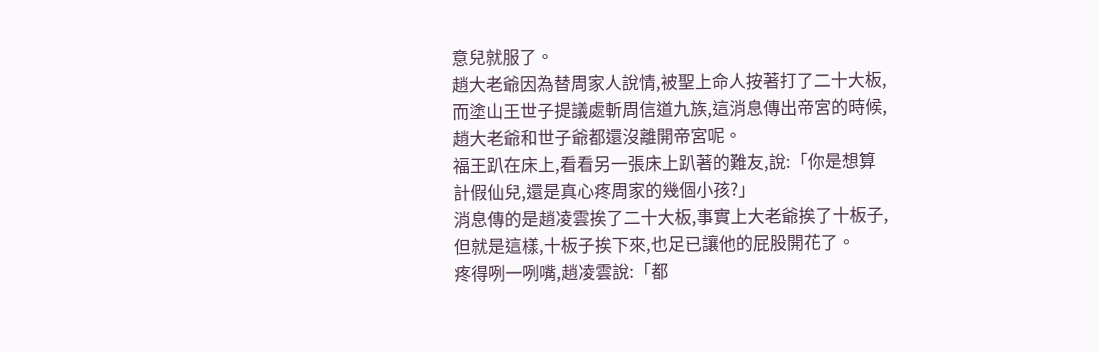意兒就服了。
趙大老爺因為替周家人說情,被聖上命人按著打了二十大板,而塗山王世子提議處斬周信道九族,這消息傳出帝宮的時候,趙大老爺和世子爺都還沒離開帝宮呢。
福王趴在床上,看看另一張床上趴著的難友,說:「你是想算計假仙兒,還是真心疼周家的幾個小孩?」
消息傳的是趙凌雲挨了二十大板,事實上大老爺挨了十板子,但就是這樣,十板子挨下來,也足已讓他的屁股開花了。
疼得咧一咧嘴,趙凌雲說:「都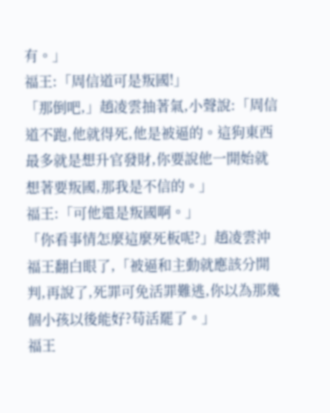有。」
福王:「周信道可是叛國!」
「那倒吧,」趙凌雲抽著氣,小聲說:「周信道不跑,他就得死,他是被逼的。這狗東西最多就是想升官發財,你要說他一開始就想著要叛國,那我是不信的。」
福王:「可他還是叛國啊。」
「你看事情怎麼這麼死板呢?」趙凌雲沖福王翻白眼了,「被逼和主動就應該分開判,再說了,死罪可免活罪難逃,你以為那幾個小孩以後能好?苟活罷了。」
福王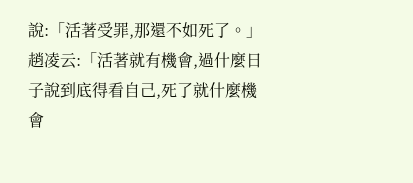說:「活著受罪,那還不如死了。」
趙凌云:「活著就有機會,過什麼日子說到底得看自己,死了就什麼機會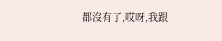都沒有了,哎呀,我跟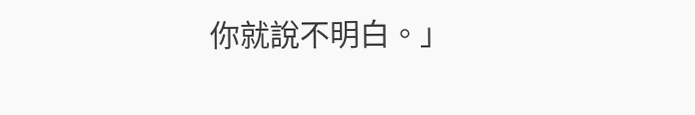你就說不明白。」